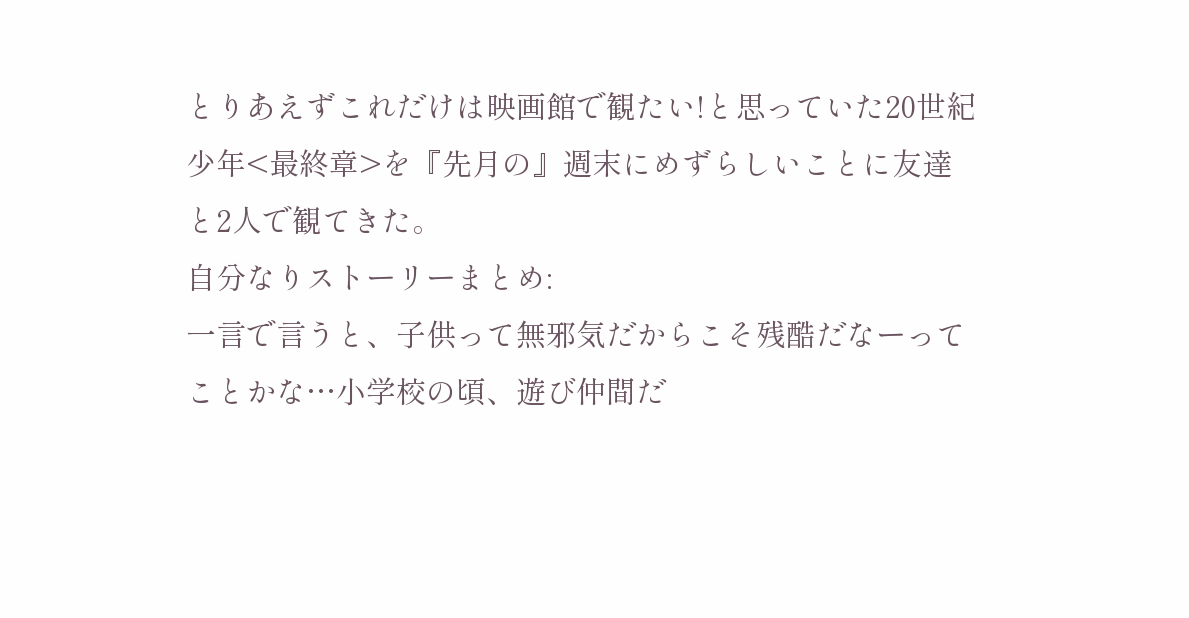とりあえずこれだけは映画館で観たい!と思っていた20世紀少年<最終章>を『先月の』週末にめずらしいことに友達と2人で観てきた。
自分なりストーリーまとめ:
一言で言うと、子供って無邪気だからこそ残酷だなーってことかな…小学校の頃、遊び仲間だ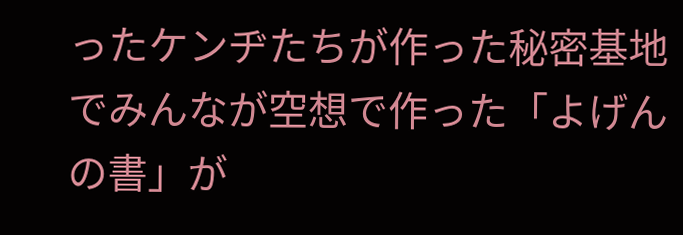ったケンヂたちが作った秘密基地でみんなが空想で作った「よげんの書」が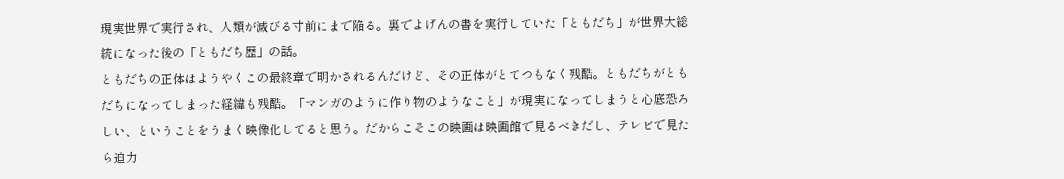現実世界で実行され、人類が滅びる寸前にまで陥る。裏でよげんの書を実行していた「ともだち」が世界大総統になった後の「ともだち歴」の話。
ともだちの正体はようやくこの最終章で明かされるんだけど、その正体がとてつもなく残酷。ともだちがともだちになってしまった経緯も残酷。「マンガのように作り物のようなこと」が現実になってしまうと心底恐ろしい、ということをうまく映像化してると思う。だからこそこの映画は映画館で見るべきだし、テレビで見たら迫力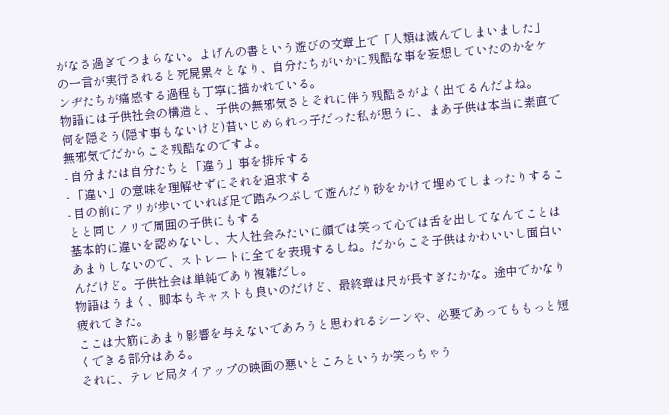がなさ過ぎてつまらない。よげんの書という遊びの文章上で「人類は滅んでしまいました」の一言が実行されると死屍累々となり、自分たちがいかに残酷な事を妄想していたのかをケンヂたちが痛感する過程も丁寧に描かれている。
物語には子供社会の構造と、子供の無邪気さとそれに伴う残酷さがよく出てるんだよね。
何を隠そう(隠す事もないけど)昔いじめられっ子だった私が思うに、まあ子供は本当に素直で無邪気でだからこそ残酷なのですよ。
- 自分または自分たちと「違う」事を排斥する
- 「違い」の意味を理解せずにそれを追求する
- 目の前にアリが歩いていれば足で踏みつぶして遊んだり砂をかけて埋めてしまったりすることと同じノリで周囲の子供にもする
基本的に違いを認めないし、大人社会みたいに顔では笑って心では舌を出してなんてことはあまりしないので、ストレートに全てを表現するしね。だからこそ子供はかわいいし面白いんだけど。子供社会は単純であり複雑だし。
物語はうまく、脚本もキャストも良いのだけど、最終章は尺が長すぎたかな。途中でかなり疲れてきた。
ここは大筋にあまり影響を与えないであろうと思われるシーンや、必要であってももっと短くできる部分はある。
それに、テレビ局タイアップの映画の悪いところというか笑っちゃう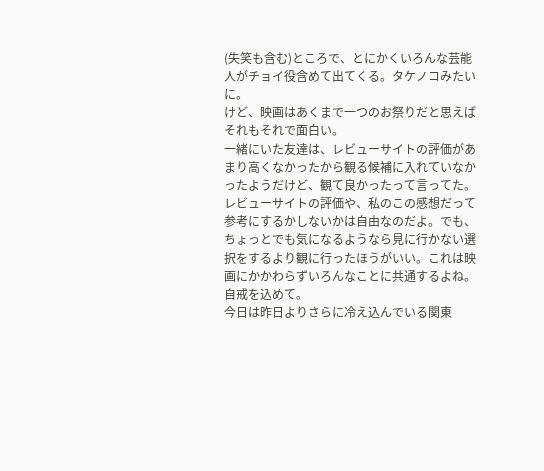(失笑も含む)ところで、とにかくいろんな芸能人がチョイ役含めて出てくる。タケノコみたいに。
けど、映画はあくまで一つのお祭りだと思えばそれもそれで面白い。
一緒にいた友達は、レビューサイトの評価があまり高くなかったから観る候補に入れていなかったようだけど、観て良かったって言ってた。レビューサイトの評価や、私のこの感想だって参考にするかしないかは自由なのだよ。でも、ちょっとでも気になるようなら見に行かない選択をするより観に行ったほうがいい。これは映画にかかわらずいろんなことに共通するよね。自戒を込めて。
今日は昨日よりさらに冷え込んでいる関東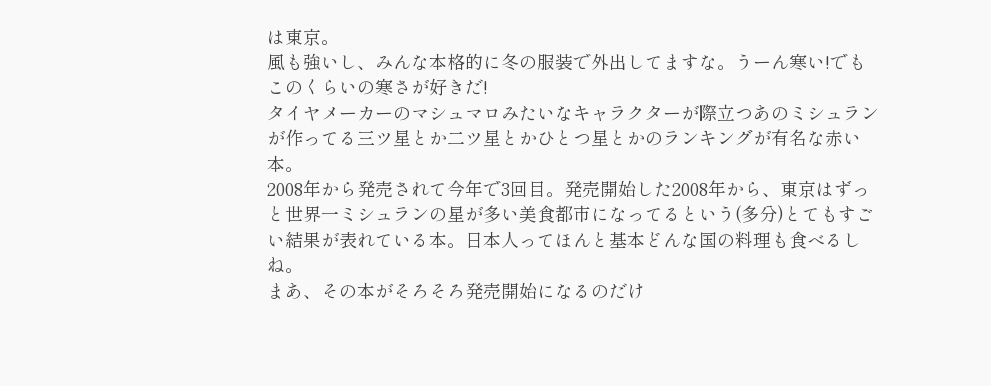は東京。
風も強いし、みんな本格的に冬の服装で外出してますな。うーん寒い!でもこのくらいの寒さが好きだ!
タイヤメーカーのマシュマロみたいなキャラクターが際立つあのミシュランが作ってる三ツ星とか二ツ星とかひとつ星とかのランキングが有名な赤い本。
2008年から発売されて今年で3回目。発売開始した2008年から、東京はずっと世界一ミシュランの星が多い美食都市になってるという(多分)とてもすごい結果が表れている本。日本人ってほんと基本どんな国の料理も食べるしね。
まあ、その本がそろそろ発売開始になるのだけ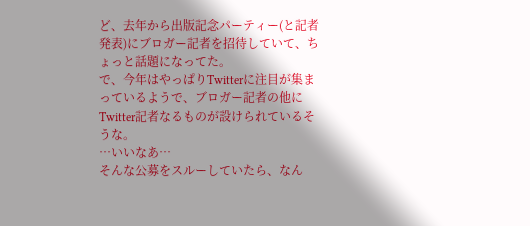ど、去年から出版記念パーティー(と記者発表)にブロガー記者を招待していて、ちょっと話題になってた。
で、今年はやっぱりTwitterに注目が集まっているようで、ブロガー記者の他にTwitter記者なるものが設けられているそうな。
…いいなあ…
そんな公募をスルーしていたら、なん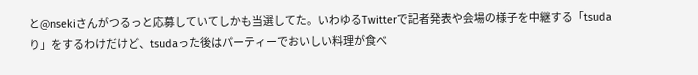と@nsekiさんがつるっと応募していてしかも当選してた。いわゆるTwitterで記者発表や会場の様子を中継する「tsudaり」をするわけだけど、tsudaった後はパーティーでおいしい料理が食べ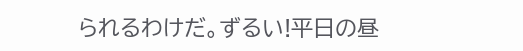られるわけだ。ずるい!平日の昼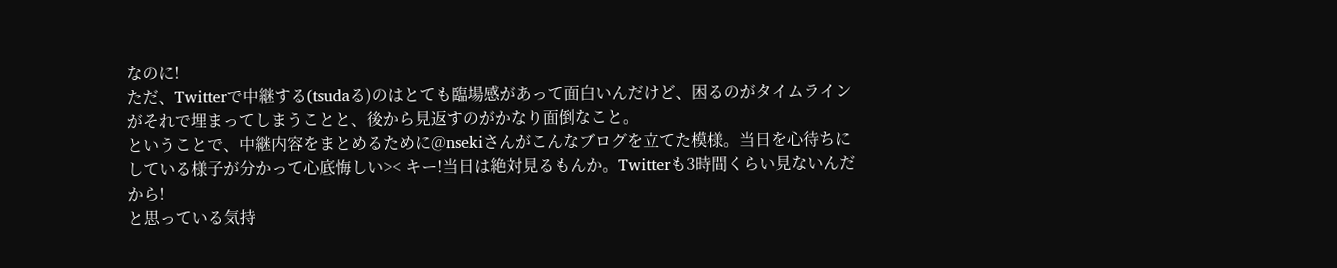なのに!
ただ、Twitterで中継する(tsudaる)のはとても臨場感があって面白いんだけど、困るのがタイムラインがそれで埋まってしまうことと、後から見返すのがかなり面倒なこと。
ということで、中継内容をまとめるために@nsekiさんがこんなブログを立てた模様。当日を心待ちにしている様子が分かって心底悔しい>< キー!当日は絶対見るもんか。Twitterも3時間くらい見ないんだから!
と思っている気持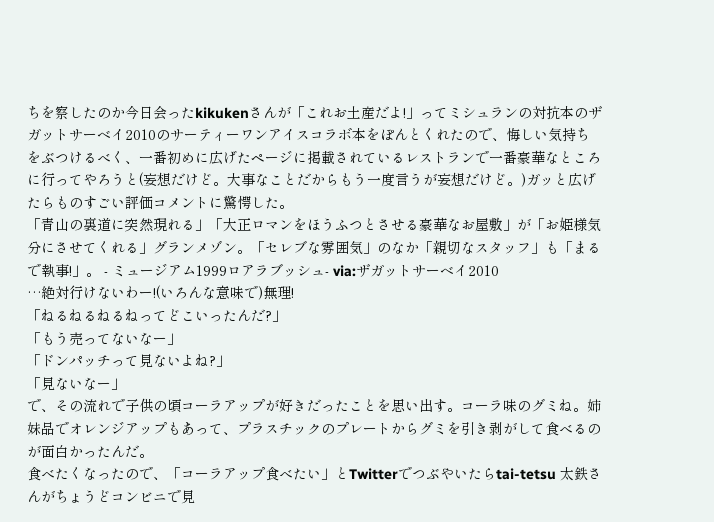ちを察したのか今日会ったkikukenさんが「これお土産だよ!」ってミシュランの対抗本のザガットサーベイ2010のサーティーワンアイスコラボ本をぽんとくれたので、悔しい気持ちをぶつけるべく、一番初めに広げたページに掲載されているレストランで一番豪華なところに行ってやろうと(妄想だけど。大事なことだからもう一度言うが妄想だけど。)ガッと広げたらものすごい評価コメントに驚愕した。
「青山の裏道に突然現れる」「大正ロマンをほうふつとさせる豪華なお屋敷」が「お姫様気分にさせてくれる」グランメゾン。「セレブな雰囲気」のなか「親切なスタッフ」も「まるで執事!」。 - ミュージアム1999ロアラブッシュ- via:ザガットサーベイ2010
…絶対行けないわー!(いろんな意味で)無理!
「ねるねるねるねってどこいったんだ?」
「もう売ってないなー」
「ドンパッチって見ないよね?」
「見ないなー」
で、その流れで子供の頃コーラアップが好きだったことを思い出す。コーラ味のグミね。姉妹品でオレンジアップもあって、プラスチックのプレートからグミを引き剥がして食べるのが面白かったんだ。
食べたくなったので、「コーラアップ食べたい」とTwitterでつぶやいたらtai-tetsu 太鉄さんがちょうどコンビニで見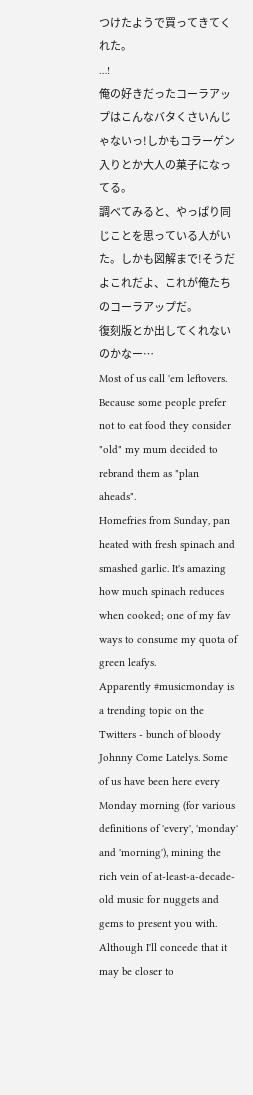つけたようで買ってきてくれた。
…!
俺の好きだったコーラアップはこんなバタくさいんじゃないっ!しかもコラーゲン入りとか大人の菓子になってる。
調べてみると、やっぱり同じことを思っている人がいた。しかも図解まで!そうだよこれだよ、これが俺たちのコーラアップだ。
復刻版とか出してくれないのかなー…
Most of us call 'em leftovers. Because some people prefer not to eat food they consider "old" my mum decided to rebrand them as "plan aheads".
Homefries from Sunday, pan heated with fresh spinach and smashed garlic. It's amazing how much spinach reduces when cooked; one of my fav ways to consume my quota of green leafys.
Apparently #musicmonday is a trending topic on the Twitters - bunch of bloody Johnny Come Latelys. Some of us have been here every Monday morning (for various definitions of 'every', 'monday' and 'morning'), mining the rich vein of at-least-a-decade-old music for nuggets and gems to present you with. Although I'll concede that it may be closer to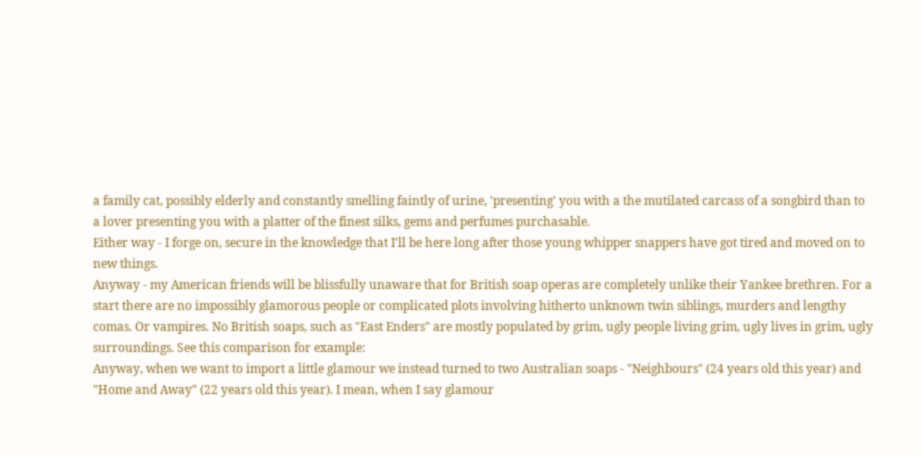a family cat, possibly elderly and constantly smelling faintly of urine, 'presenting' you with a the mutilated carcass of a songbird than to a lover presenting you with a platter of the finest silks, gems and perfumes purchasable.
Either way - I forge on, secure in the knowledge that I'll be here long after those young whipper snappers have got tired and moved on to new things.
Anyway - my American friends will be blissfully unaware that for British soap operas are completely unlike their Yankee brethren. For a start there are no impossibly glamorous people or complicated plots involving hitherto unknown twin siblings, murders and lengthy comas. Or vampires. No British soaps, such as "East Enders" are mostly populated by grim, ugly people living grim, ugly lives in grim, ugly surroundings. See this comparison for example:
Anyway, when we want to import a little glamour we instead turned to two Australian soaps - "Neighbours" (24 years old this year) and "Home and Away" (22 years old this year). I mean, when I say glamour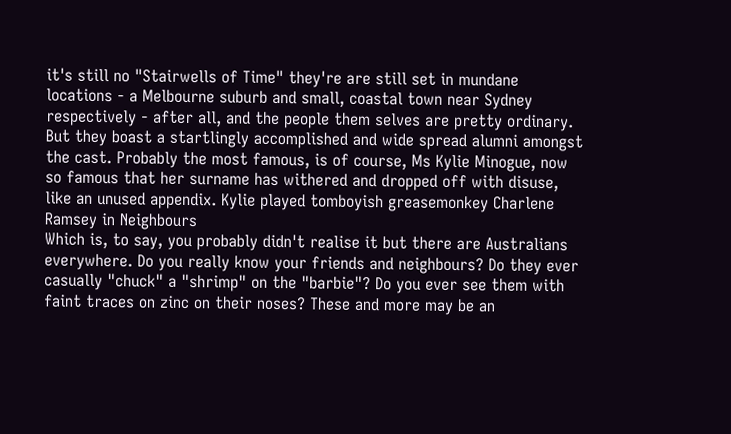it's still no "Stairwells of Time" they're are still set in mundane locations - a Melbourne suburb and small, coastal town near Sydney respectively - after all, and the people them selves are pretty ordinary.
But they boast a startlingly accomplished and wide spread alumni amongst the cast. Probably the most famous, is of course, Ms Kylie Minogue, now so famous that her surname has withered and dropped off with disuse, like an unused appendix. Kylie played tomboyish greasemonkey Charlene Ramsey in Neighbours
Which is, to say, you probably didn't realise it but there are Australians everywhere. Do you really know your friends and neighbours? Do they ever casually "chuck" a "shrimp" on the "barbie"? Do you ever see them with faint traces on zinc on their noses? These and more may be an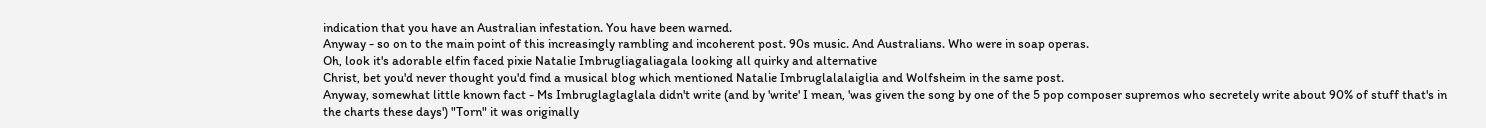indication that you have an Australian infestation. You have been warned.
Anyway - so on to the main point of this increasingly rambling and incoherent post. 90s music. And Australians. Who were in soap operas.
Oh, look it's adorable elfin faced pixie Natalie Imbrugliagaliagala looking all quirky and alternative
Christ, bet you'd never thought you'd find a musical blog which mentioned Natalie Imbruglalalaiglia and Wolfsheim in the same post.
Anyway, somewhat little known fact - Ms Imbruglaglaglala didn't write (and by 'write' I mean, 'was given the song by one of the 5 pop composer supremos who secretely write about 90% of stuff that's in the charts these days') "Torn" it was originally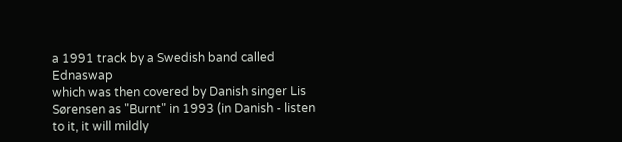a 1991 track by a Swedish band called Ednaswap
which was then covered by Danish singer Lis Sørensen as "Burnt" in 1993 (in Danish - listen to it, it will mildly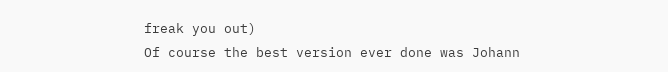freak you out)
Of course the best version ever done was Johann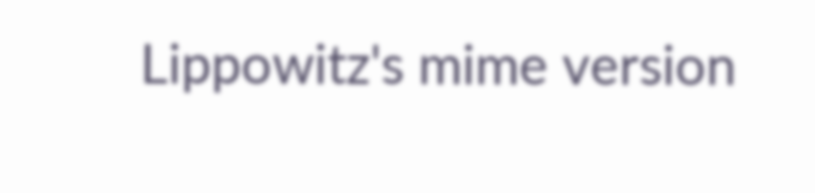Lippowitz's mime version